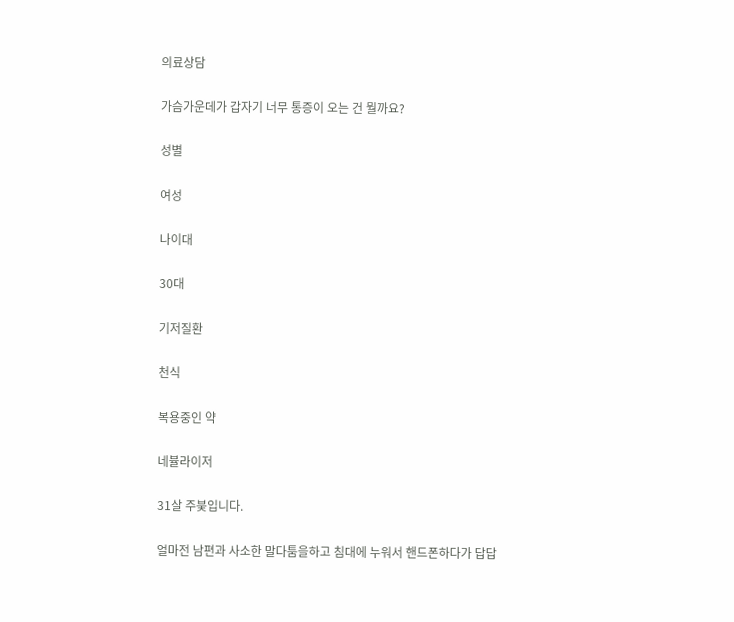의료상담

가슴가운데가 갑자기 너무 통증이 오는 건 뭘까요?

성별

여성

나이대

30대

기저질환

천식

복용중인 약

네뷸라이저

31살 주붖입니다.

얼마전 남편과 사소한 말다툼을하고 침대에 누워서 핸드폰하다가 답답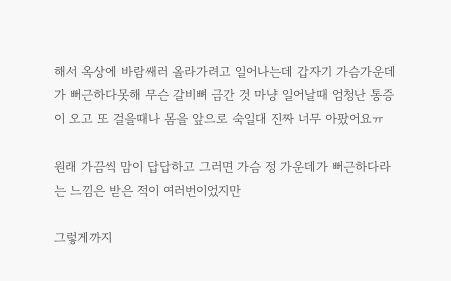해서 옥상에 바람쌔러 올라가려고 일어나는데 갑자기 가슴가운데가 뻐근하다못해 무슨 갈비뼈 금간 것 마냥 일어날때 엄청난 통증이 오고 또 걸을때나 몸을 앞으로 숙일대 진짜 너무 아팠어요ㅠ

원래 가끔씩 맘이 답답하고 그러면 가슴 정 가운데가 뻐근하다라는 느낌은 받은 적이 여러번이었지만

그렇게까지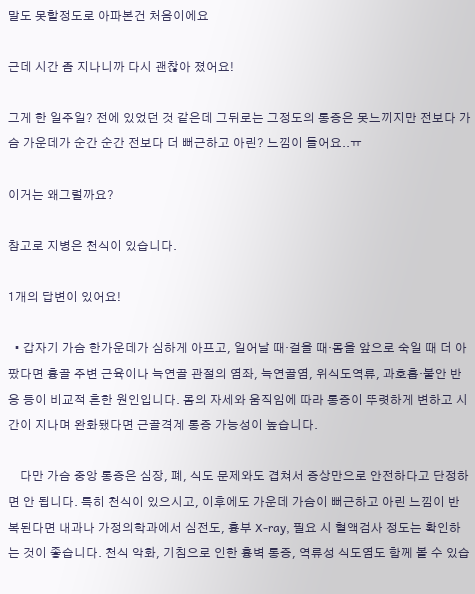말도 못할정도로 아파본건 처음이에요

근데 시간 좀 지나니까 다시 괜찮아 졌어요!

그게 한 일주일? 전에 있었던 것 같은데 그뒤로는 그정도의 통증은 못느끼지만 전보다 가슴 가운데가 순간 순간 전보다 더 뻐근하고 아린? 느낌이 들어요..ㅠ

이거는 왜그럴까요?

참고로 지병은 천식이 있습니다.

1개의 답변이 있어요!

  • 갑자기 가슴 한가운데가 심하게 아프고, 일어날 때·걸을 때·몸을 앞으로 숙일 때 더 아팠다면 흉골 주변 근육이나 늑연골 관절의 염좌, 늑연골염, 위식도역류, 과호흡·불안 반응 등이 비교적 흔한 원인입니다. 몸의 자세와 움직임에 따라 통증이 뚜렷하게 변하고 시간이 지나며 완화됐다면 근골격계 통증 가능성이 높습니다.

    다만 가슴 중앙 통증은 심장, 폐, 식도 문제와도 겹쳐서 증상만으로 안전하다고 단정하면 안 됩니다. 특히 천식이 있으시고, 이후에도 가운데 가슴이 뻐근하고 아린 느낌이 반복된다면 내과나 가정의학과에서 심전도, 흉부 X-ray, 필요 시 혈액검사 정도는 확인하는 것이 좋습니다. 천식 악화, 기침으로 인한 흉벽 통증, 역류성 식도염도 함께 볼 수 있습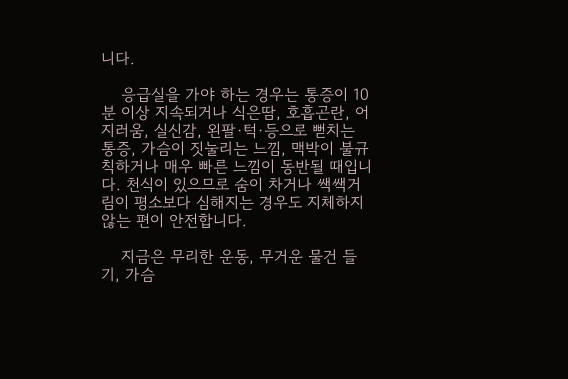니다.

    응급실을 가야 하는 경우는 통증이 10분 이상 지속되거나 식은땀, 호흡곤란, 어지러움, 실신감, 왼팔·턱·등으로 뻗치는 통증, 가슴이 짓눌리는 느낌, 맥박이 불규칙하거나 매우 빠른 느낌이 동반될 때입니다. 천식이 있으므로 숨이 차거나 쌕쌕거림이 평소보다 심해지는 경우도 지체하지 않는 편이 안전합니다.

    지금은 무리한 운동, 무거운 물건 들기, 가슴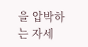을 압박하는 자세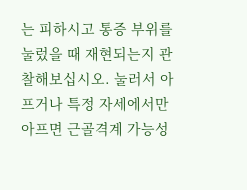는 피하시고 통증 부위를 눌렀을 때 재현되는지 관찰해보십시오. 눌러서 아프거나 특정 자세에서만 아프면 근골격계 가능성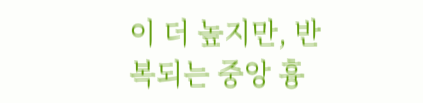이 더 높지만, 반복되는 중앙 흉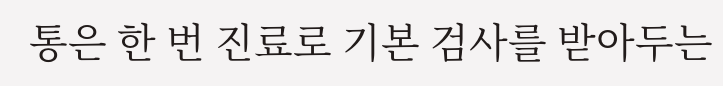통은 한 번 진료로 기본 검사를 받아두는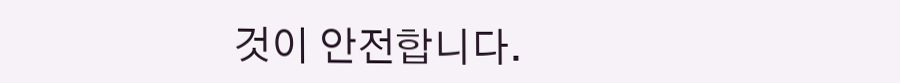것이 안전합니다.